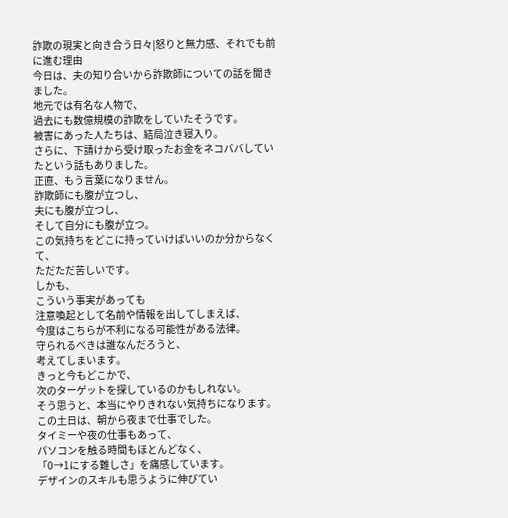詐欺の現実と向き合う日々|怒りと無力感、それでも前に進む理由
今日は、夫の知り合いから詐欺師についての話を聞きました。
地元では有名な人物で、
過去にも数億規模の詐欺をしていたそうです。
被害にあった人たちは、結局泣き寝入り。
さらに、下請けから受け取ったお金をネコババしていたという話もありました。
正直、もう言葉になりません。
詐欺師にも腹が立つし、
夫にも腹が立つし、
そして自分にも腹が立つ。
この気持ちをどこに持っていけばいいのか分からなくて、
ただただ苦しいです。
しかも、
こういう事実があっても
注意喚起として名前や情報を出してしまえば、
今度はこちらが不利になる可能性がある法律。
守られるべきは誰なんだろうと、
考えてしまいます。
きっと今もどこかで、
次のターゲットを探しているのかもしれない。
そう思うと、本当にやりきれない気持ちになります。
この土日は、朝から夜まで仕事でした。
タイミーや夜の仕事もあって、
パソコンを触る時間もほとんどなく、
「0→1にする難しさ」を痛感しています。
デザインのスキルも思うように伸びてい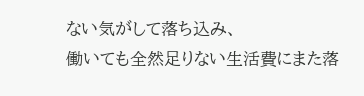ない気がして落ち込み、
働いても全然足りない生活費にまた落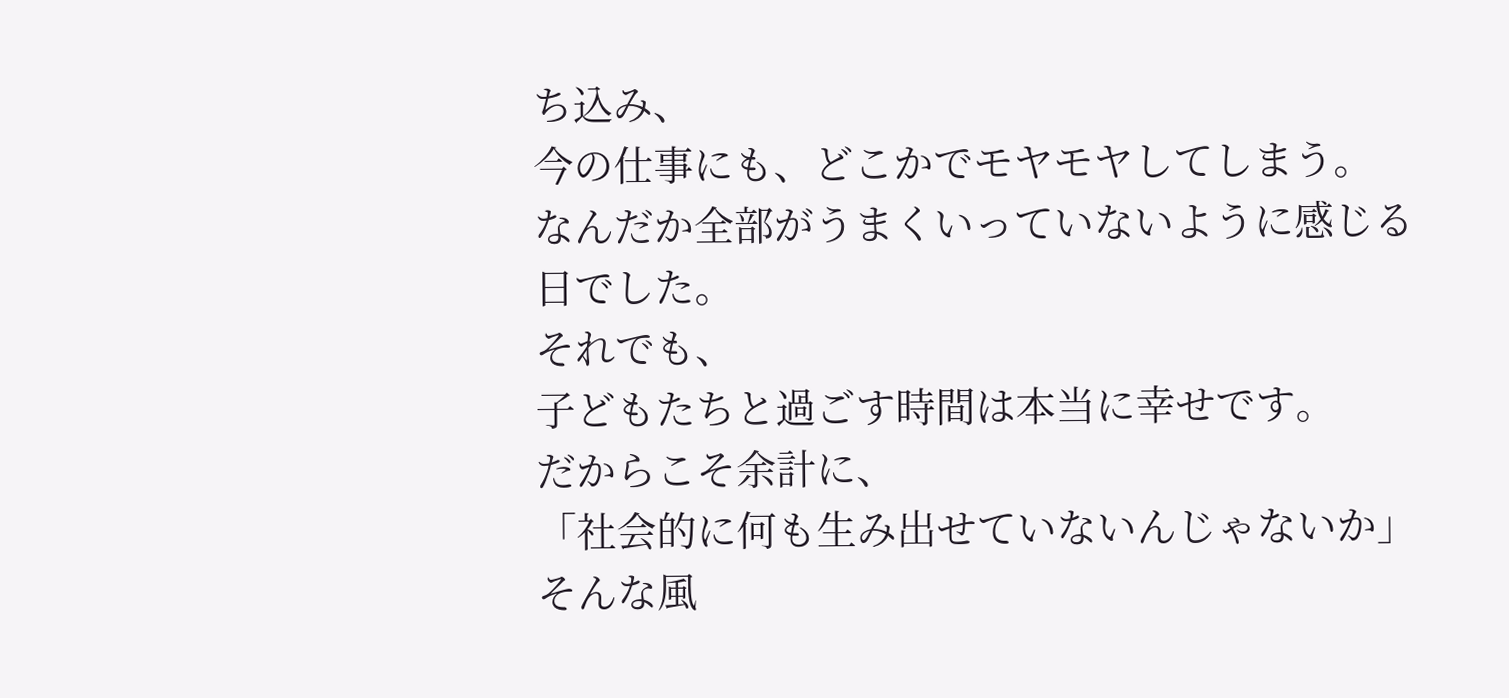ち込み、
今の仕事にも、どこかでモヤモヤしてしまう。
なんだか全部がうまくいっていないように感じる日でした。
それでも、
子どもたちと過ごす時間は本当に幸せです。
だからこそ余計に、
「社会的に何も生み出せていないんじゃないか」
そんな風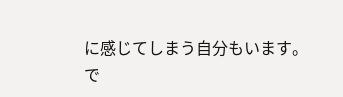に感じてしまう自分もいます。
で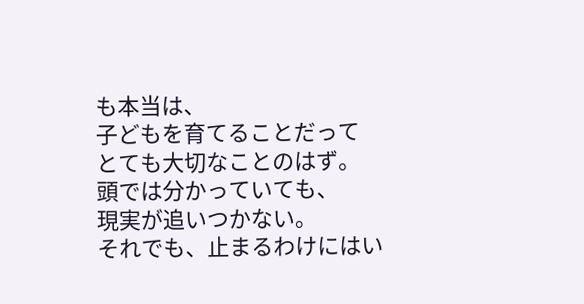も本当は、
子どもを育てることだって
とても大切なことのはず。
頭では分かっていても、
現実が追いつかない。
それでも、止まるわけにはい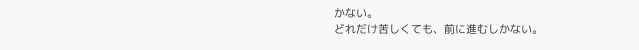かない。
どれだけ苦しくても、前に進むしかない。